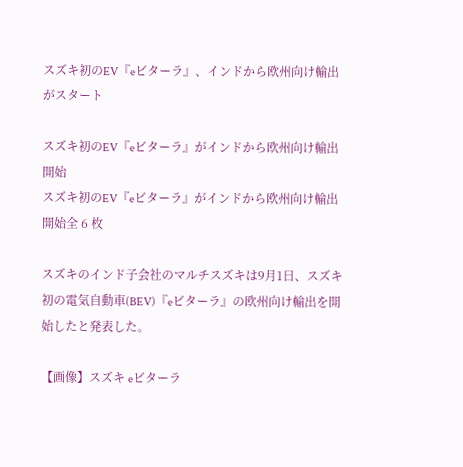スズキ初のEV『eビターラ』、インドから欧州向け輸出がスタート

スズキ初のEV『eビターラ』がインドから欧州向け輸出開始
スズキ初のEV『eビターラ』がインドから欧州向け輸出開始全 6 枚

スズキのインド子会社のマルチスズキは9月1日、スズキ初の電気自動車(BEV)『eビターラ』の欧州向け輸出を開始したと発表した。

【画像】スズキ eビターラ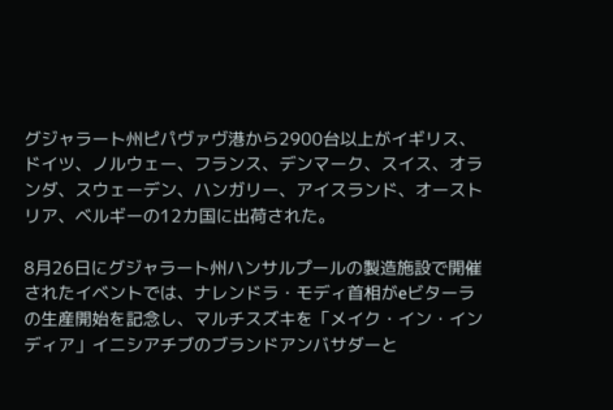グジャラート州ピパヴァヴ港から2900台以上がイギリス、ドイツ、ノルウェー、フランス、デンマーク、スイス、オランダ、スウェーデン、ハンガリー、アイスランド、オーストリア、ベルギーの12カ国に出荷された。

8月26日にグジャラート州ハンサルプールの製造施設で開催されたイベントでは、ナレンドラ・モディ首相がeビターラの生産開始を記念し、マルチスズキを「メイク・イン・インディア」イニシアチブのブランドアンバサダーと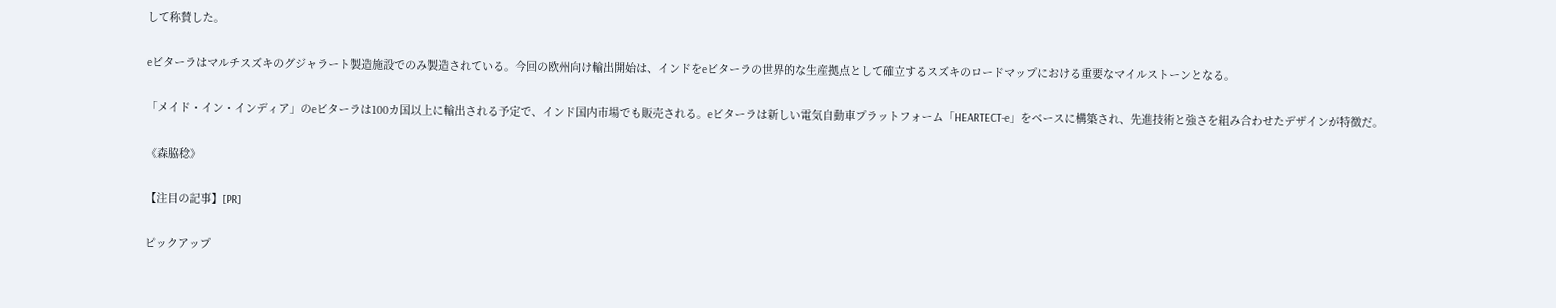して称賛した。

eビターラはマルチスズキのグジャラート製造施設でのみ製造されている。今回の欧州向け輸出開始は、インドをeビターラの世界的な生産拠点として確立するスズキのロードマップにおける重要なマイルストーンとなる。

「メイド・イン・インディア」のeビターラは100カ国以上に輸出される予定で、インド国内市場でも販売される。eビターラは新しい電気自動車プラットフォーム「HEARTECT-e」をベースに構築され、先進技術と強さを組み合わせたデザインが特徴だ。

《森脇稔》

【注目の記事】[PR]

ピックアップ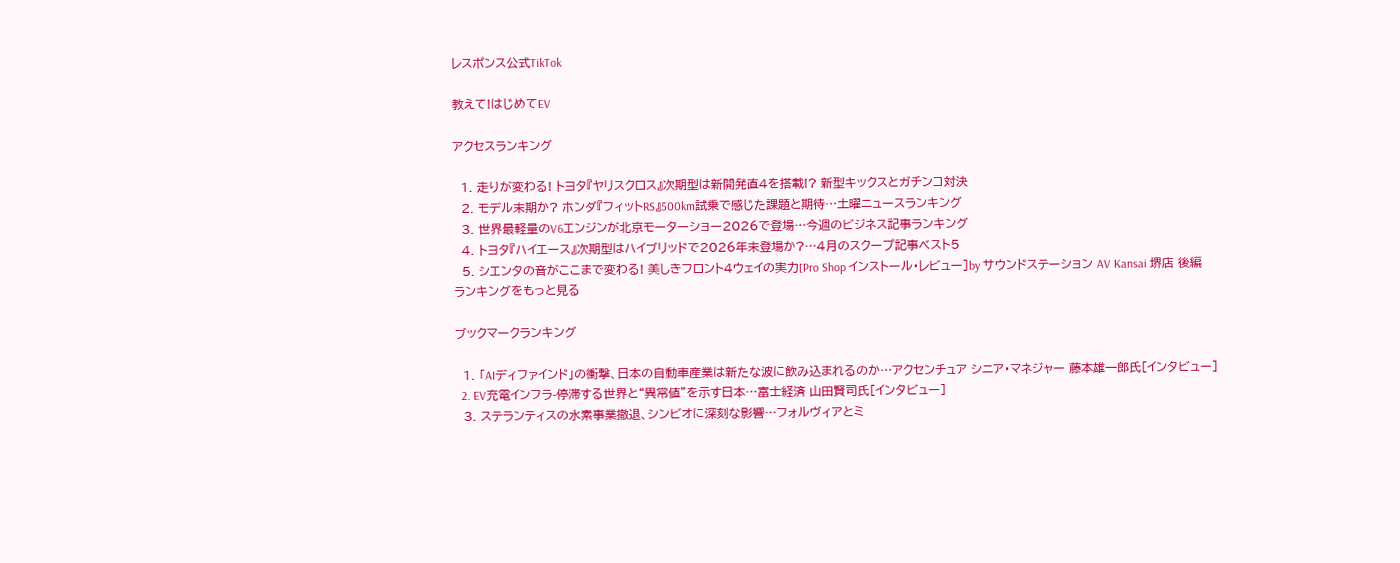レスポンス公式TikTok

教えて!はじめてEV

アクセスランキング

  1. 走りが変わる! トヨタ『ヤリスクロス』次期型は新開発直4を搭載!? 新型キックスとガチンコ対決
  2. モデル末期か? ホンダ『フィットRS』500km試乗で感じた課題と期待…土曜ニュースランキング
  3. 世界最軽量のV6エンジンが北京モーターショー2026で登場…今週のビジネス記事ランキング
  4. トヨタ『ハイエース』次期型はハイブリッドで2026年末登場か?…4月のスクープ記事ベスト5
  5. シエンタの音がここまで変わる! 美しきフロント4ウェイの実力[Pro Shop インストール・レビュー]by サウンドステーション AV Kansai 堺店 後編
ランキングをもっと見る

ブックマークランキング

  1. 「AIディファインド」の衝撃、日本の自動車産業は新たな波に飲み込まれるのか…アクセンチュア シニア・マネジャー 藤本雄一郎氏[インタビュー]
  2. EV充電インフラ-停滞する世界と“異常値”を示す日本…富士経済 山田賢司氏[インタビュー]
  3. ステランティスの水素事業撤退、シンビオに深刻な影響…フォルヴィアとミ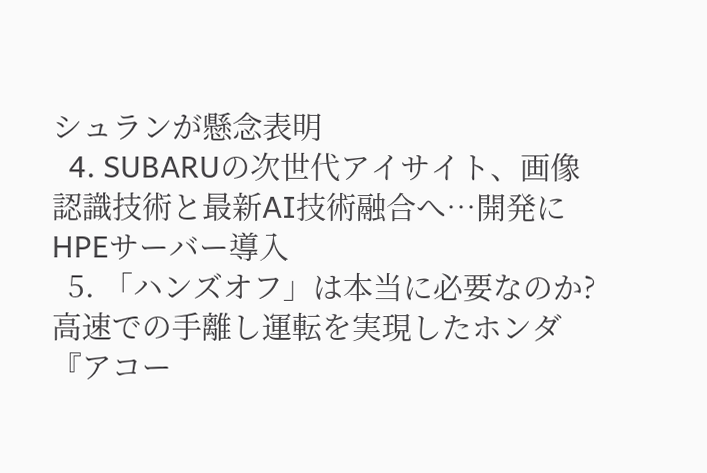シュランが懸念表明
  4. SUBARUの次世代アイサイト、画像認識技術と最新AI技術融合へ…開発にHPEサーバー導入
  5. 「ハンズオフ」は本当に必要なのか? 高速での手離し運転を実現したホンダ『アコー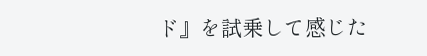ド』を試乗して感じた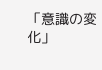「意識の変化」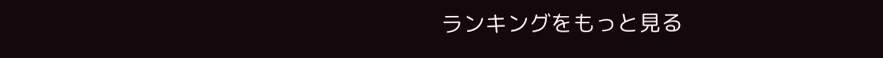ランキングをもっと見る